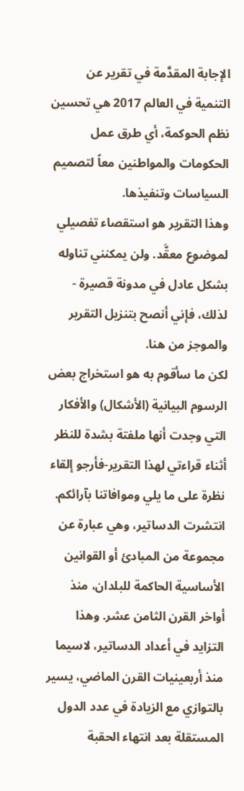الإجابة المقدَّمة في تقرير عن التنمية في العالم 2017 هي تحسين نظم الحوكمة، أي طرق عمل الحكومات والمواطنين معاً لتصميم السياسات وتنفيذها.
وهذا التقرير هو استقصاء تفصيلي لموضوع معقَّد. ولن يمكنني تناوله بشكل عادل في مدونة قصيرة - لذلك، فإني أنصح بتنزيل التقرير والموجز من هنا.
لكن ما سأقوم به هو استخراج بعض الرسوم البيانية (الأشكال) والأفكار التي وجدت أنها ملفتة بشدة للنظر أثناء قراءتي لهذا التقرير-فأرجو إلقاء نظرة على ما يلي وموافاتنا بآرائكم.
انتشرت الدساتير، وهي عبارة عن مجموعة من المبادئ أو القوانين الأساسية الحاكمة للبلدان، منذ أواخر القرن الثامن عشر. وهذا التزايد في أعداد الدساتير، لاسيما منذ أربعينيات القرن الماضي، يسير بالتوازي مع الزيادة في عدد الدول المستقلة بعد انتهاء الحقبة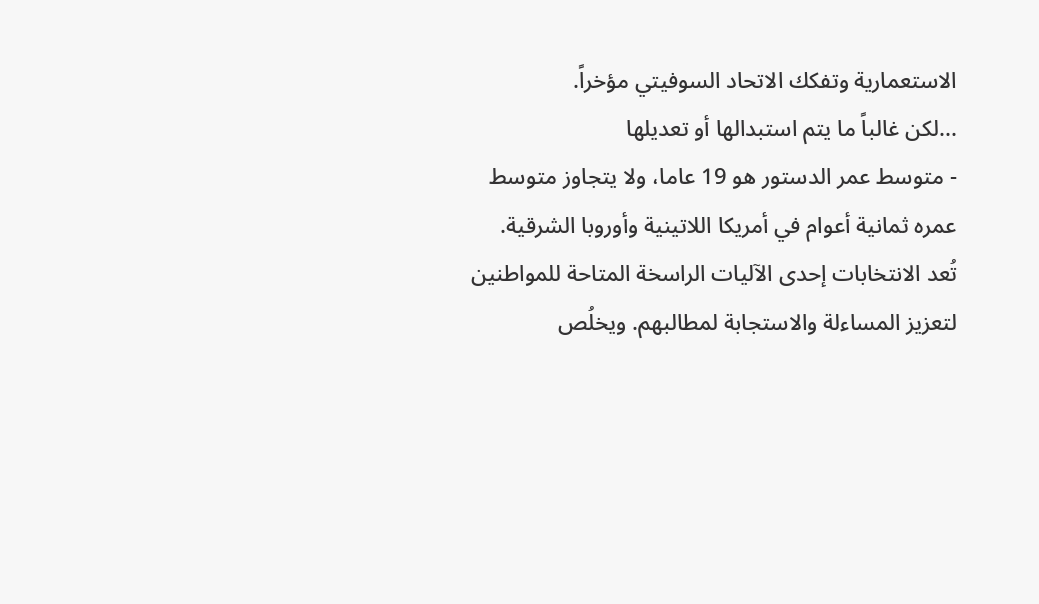الاستعمارية وتفكك الاتحاد السوفيتي مؤخراً.
...لكن غالباً ما يتم استبدالها أو تعديلها
- متوسط عمر الدستور هو 19 عاما، ولا يتجاوز متوسط عمره ثمانية أعوام في أمريكا اللاتينية وأوروبا الشرقية.
تُعد الانتخابات إحدى الآليات الراسخة المتاحة للمواطنين لتعزيز المساءلة والاستجابة لمطالبهم. ويخلُص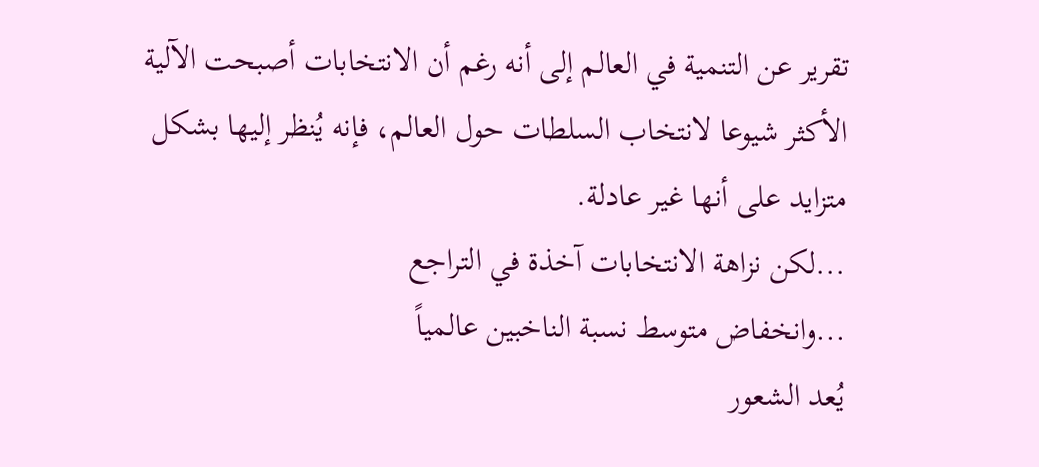تقرير عن التنمية في العالم إلى أنه رغم أن الانتخابات أصبحت الآلية الأكثر شيوعا لانتخاب السلطات حول العالم، فإنه يُنظر إليها بشكل متزايد على أنها غير عادلة.
...لكن نزاهة الانتخابات آخذة في التراجع
...وانخفاض متوسط نسبة الناخبين عالمياً
يُعد الشعور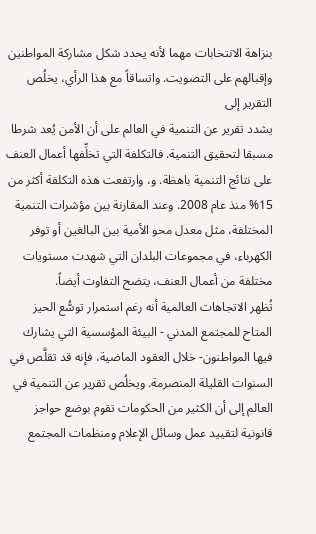بنزاهة الانتخابات مهما لأنه يحدد شكل مشاركة المواطنين وإقبالهم على التصويت. واتساقاً مع هذا الرأي، يخلُص التقرير إلى
يشدد تقرير عن التنمية في العالم على أن الأمن يُعد شرطا مسبقا لتحقيق التنمية. فالتكلفة التي تخلِّفها أعمال العنف على نتائج التنمية باهظة. و، وارتفعت هذه التكلفة أكثر من 15% منذ عام 2008. وعند المقارنة بين مؤشرات التنمية المختلفة، مثل معدل محو الأمية بين البالغين أو توفر الكهرباء، في مجموعات البلدان التي شهدت مستويات مختلفة من أعمال العنف، يتضح التفاوت أيضاً.
تُظهر الاتجاهات العالمية أنه رغم استمرار توسُّع الحيز المتاح للمجتمع المدني - البيئة المؤسسية التي يشارك فيها المواطنون- خلال العقود الماضية، فإنه قد تقلَّص في السنوات القليلة المنصرمة. ويخلُص تقرير عن التنمية في العالم إلى أن الكثير من الحكومات تقوم بوضع حواجز قانونية لتقييد عمل وسائل الإعلام ومنظمات المجتمع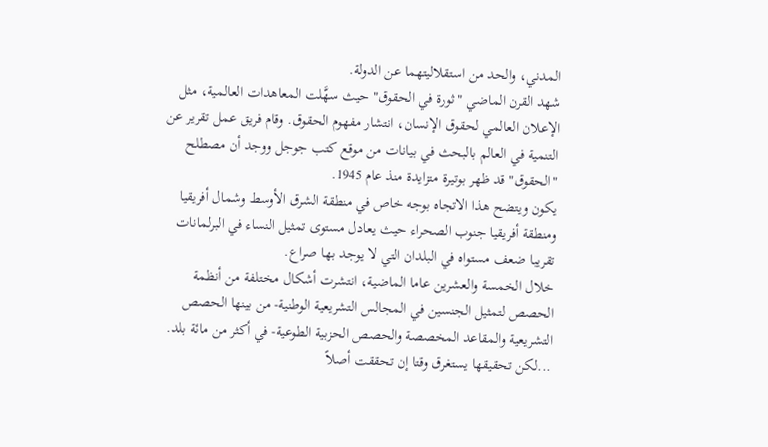المدني، والحد من استقلاليتهما عن الدولة.
شهد القرن الماضي "ثورة في الحقوق" حيث سهَّلت المعاهدات العالمية، مثل الإعلان العالمي لحقوق الإنسان، انتشار مفهوم الحقوق. وقام فريق عمل تقرير عن التنمية في العالم بالبحث في بيانات من موقع كتب جوجل ووجد أن مصطلح "الحقوق" قد ظهر بوتيرة متزايدة منذ عام 1945.
يكون ويتضح هذا الاتجاه بوجه خاص في منطقة الشرق الأوسط وشمال أفريقيا ومنطقة أفريقيا جنوب الصحراء حيث يعادل مستوى تمثيل النساء في البرلمانات تقريبا ضعف مستواه في البلدان التي لا يوجد بها صراع.
خلال الخمسة والعشرين عاما الماضية، انتشرت أشكال مختلفة من أنظمة الحصص لتمثيل الجنسين في المجالس التشريعية الوطنية- من بينها الحصص التشريعية والمقاعد المخصصة والحصص الحزبية الطوعية- في أكثر من مائة بلد.
...لكن تحقيقها يستغرق وقتا إن تحققت أصلاً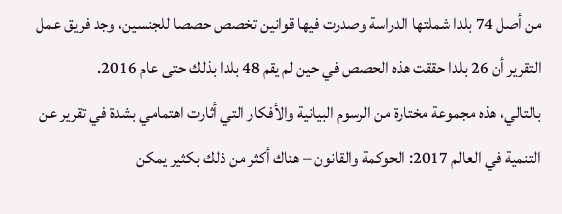من أصل 74 بلدا شملتها الدراسة وصدرت فيها قوانين تخصص حصصا للجنسين، وجد فريق عمل التقرير أن 26 بلدا حققت هذه الحصص في حين لم يقم 48 بلدا بذلك حتى عام 2016.
بالتالي، هذه مجموعة مختارة من الرسوم البيانية والأفكار التي أثارت اهتمامي بشدة في تقرير عن التنمية في العالم 2017: الحوكمة والقانون – هناك أكثر من ذلك بكثير يمكن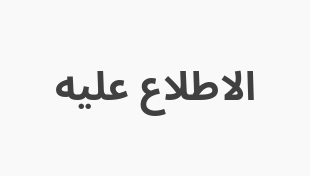الاطلاع عليه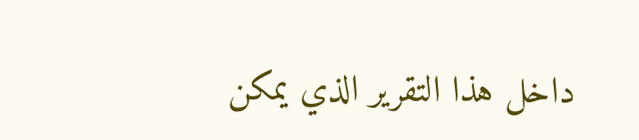داخل هذا التقرير الذي يمكن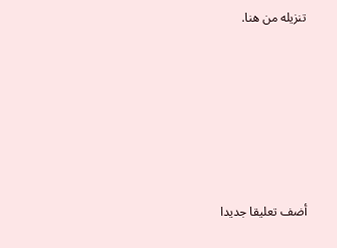تنزيله من هنا.






أضف تعليقا جديدا